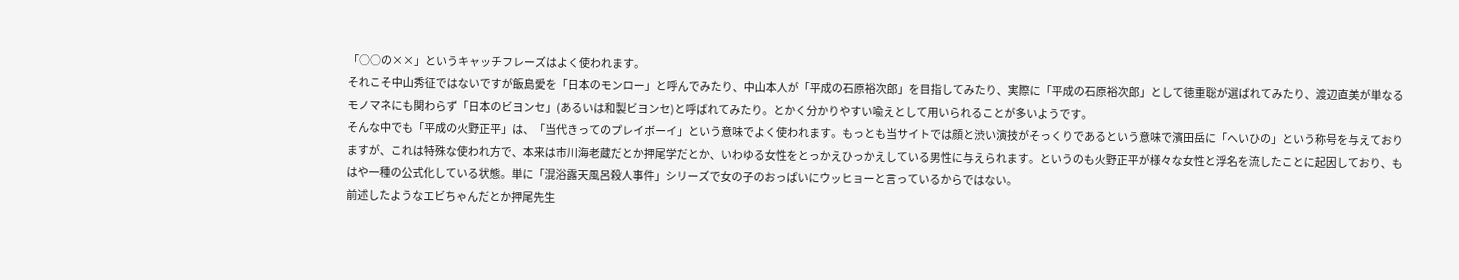「○○の××」というキャッチフレーズはよく使われます。
それこそ中山秀征ではないですが飯島愛を「日本のモンロー」と呼んでみたり、中山本人が「平成の石原裕次郎」を目指してみたり、実際に「平成の石原裕次郎」として徳重聡が選ばれてみたり、渡辺直美が単なるモノマネにも関わらず「日本のビヨンセ」(あるいは和製ビヨンセ)と呼ばれてみたり。とかく分かりやすい喩えとして用いられることが多いようです。
そんな中でも「平成の火野正平」は、「当代きってのプレイボーイ」という意味でよく使われます。もっとも当サイトでは顔と渋い演技がそっくりであるという意味で濱田岳に「へいひの」という称号を与えておりますが、これは特殊な使われ方で、本来は市川海老蔵だとか押尾学だとか、いわゆる女性をとっかえひっかえしている男性に与えられます。というのも火野正平が様々な女性と浮名を流したことに起因しており、もはや一種の公式化している状態。単に「混浴露天風呂殺人事件」シリーズで女の子のおっぱいにウッヒョーと言っているからではない。
前述したようなエビちゃんだとか押尾先生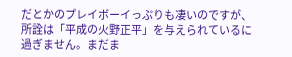だとかのプレイボーイっぷりも凄いのですが、所詮は「平成の火野正平」を与えられているに過ぎません。まだま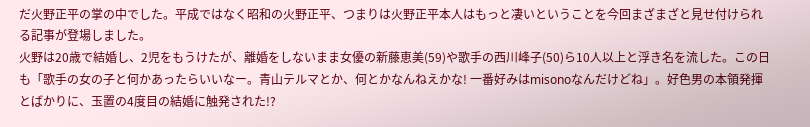だ火野正平の掌の中でした。平成ではなく昭和の火野正平、つまりは火野正平本人はもっと凄いということを今回まざまざと見せ付けられる記事が登場しました。
火野は20歳で結婚し、2児をもうけたが、離婚をしないまま女優の新藤恵美(59)や歌手の西川峰子(50)ら10人以上と浮き名を流した。この日も「歌手の女の子と何かあったらいいなー。青山テルマとか、何とかなんねえかな! 一番好みはmisonoなんだけどね」。好色男の本領発揮とばかりに、玉置の4度目の結婚に触発された!?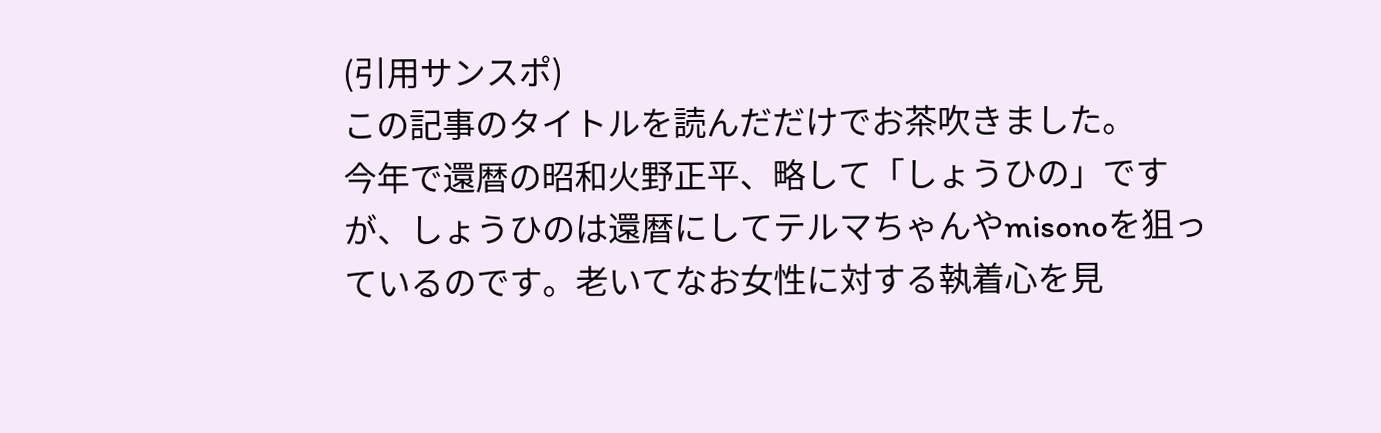(引用サンスポ)
この記事のタイトルを読んだだけでお茶吹きました。
今年で還暦の昭和火野正平、略して「しょうひの」ですが、しょうひのは還暦にしてテルマちゃんやmisonoを狙っているのです。老いてなお女性に対する執着心を見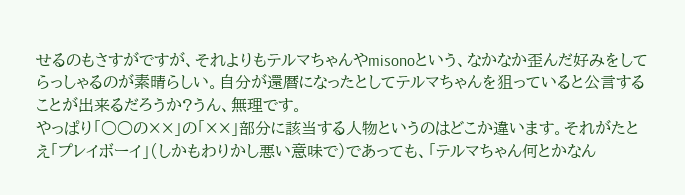せるのもさすがですが、それよりもテルマちゃんやmisonoという、なかなか歪んだ好みをしてらっしゃるのが素晴らしい。自分が還暦になったとしてテルマちゃんを狙っていると公言することが出来るだろうか?うん、無理です。
やっぱり「○○の××」の「××」部分に該当する人物というのはどこか違います。それがたとえ「プレイボーイ」(しかもわりかし悪い意味で)であっても、「テルマちゃん何とかなん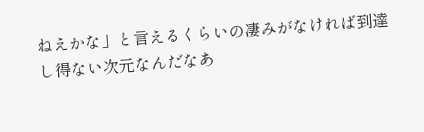ねえかな」と言えるくらいの凄みがなければ到達し得ない次元なんだなあ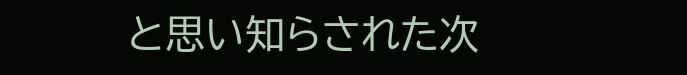と思い知らされた次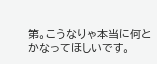第。こうなりゃ本当に何とかなってほしいです。